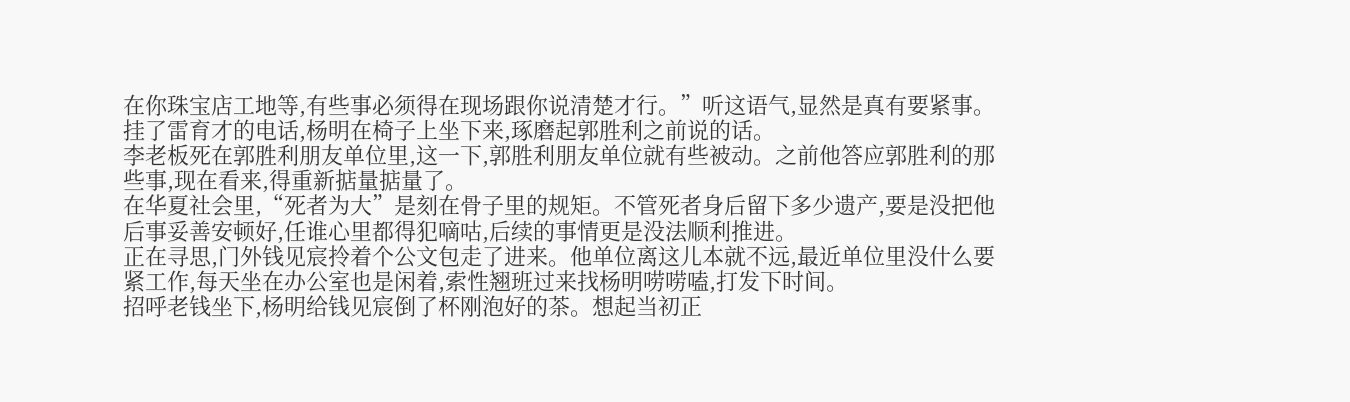在你珠宝店工地等,有些事必须得在现场跟你说清楚才行。”听这语气,显然是真有要紧事。
挂了雷育才的电话,杨明在椅子上坐下来,琢磨起郭胜利之前说的话。
李老板死在郭胜利朋友单位里,这一下,郭胜利朋友单位就有些被动。之前他答应郭胜利的那些事,现在看来,得重新掂量掂量了。
在华夏社会里,“死者为大”是刻在骨子里的规矩。不管死者身后留下多少遗产,要是没把他后事妥善安顿好,任谁心里都得犯嘀咕,后续的事情更是没法顺利推进。
正在寻思,门外钱见宸拎着个公文包走了进来。他单位离这儿本就不远,最近单位里没什么要紧工作,每天坐在办公室也是闲着,索性翘班过来找杨明唠唠嗑,打发下时间。
招呼老钱坐下,杨明给钱见宸倒了杯刚泡好的茶。想起当初正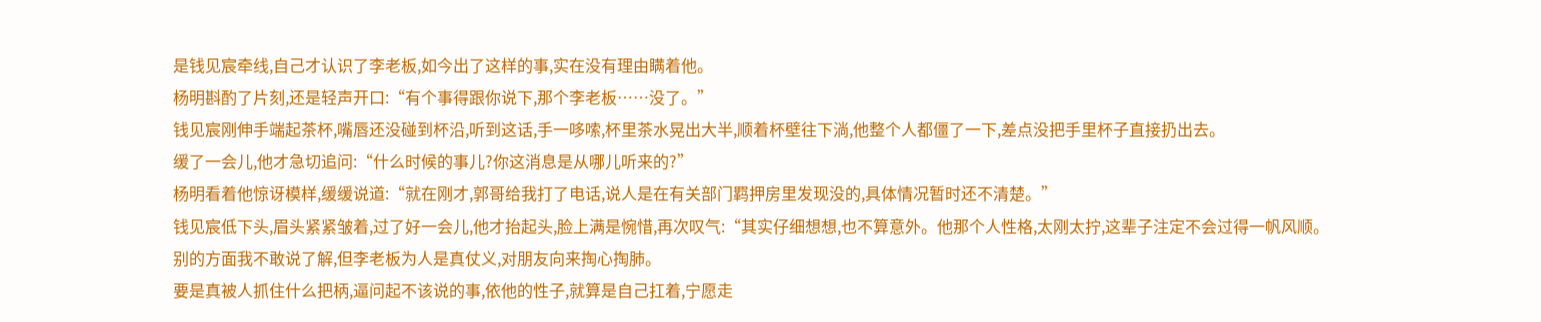是钱见宸牵线,自己才认识了李老板,如今出了这样的事,实在没有理由瞒着他。
杨明斟酌了片刻,还是轻声开口:“有个事得跟你说下,那个李老板……没了。”
钱见宸刚伸手端起茶杯,嘴唇还没碰到杯沿,听到这话,手一哆嗦,杯里茶水晃出大半,顺着杯壁往下淌,他整个人都僵了一下,差点没把手里杯子直接扔出去。
缓了一会儿,他才急切追问:“什么时候的事儿?你这消息是从哪儿听来的?”
杨明看着他惊讶模样,缓缓说道:“就在刚才,郭哥给我打了电话,说人是在有关部门羁押房里发现没的,具体情况暂时还不清楚。”
钱见宸低下头,眉头紧紧皱着,过了好一会儿,他才抬起头,脸上满是惋惜,再次叹气:“其实仔细想想,也不算意外。他那个人性格,太刚太拧,这辈子注定不会过得一帆风顺。
别的方面我不敢说了解,但李老板为人是真仗义,对朋友向来掏心掏肺。
要是真被人抓住什么把柄,逼问起不该说的事,依他的性子,就算是自己扛着,宁愿走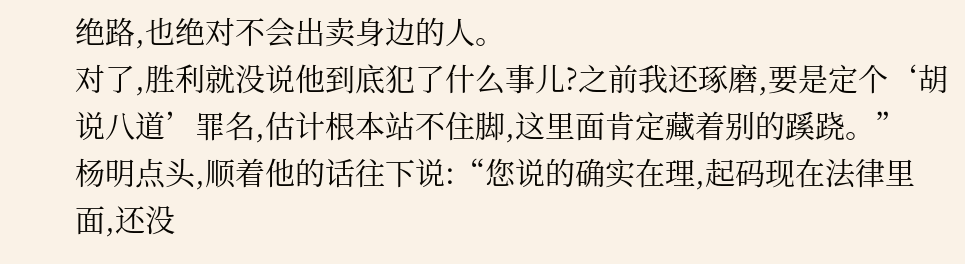绝路,也绝对不会出卖身边的人。
对了,胜利就没说他到底犯了什么事儿?之前我还琢磨,要是定个‘胡说八道’罪名,估计根本站不住脚,这里面肯定藏着别的蹊跷。”
杨明点头,顺着他的话往下说:“您说的确实在理,起码现在法律里面,还没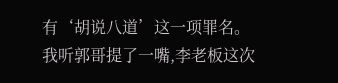有‘胡说八道’这一项罪名。
我听郭哥提了一嘴,李老板这次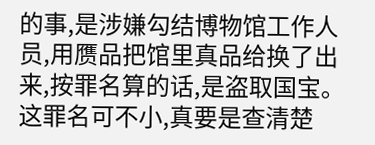的事,是涉嫌勾结博物馆工作人员,用赝品把馆里真品给换了出来,按罪名算的话,是盗取国宝。
这罪名可不小,真要是查清楚